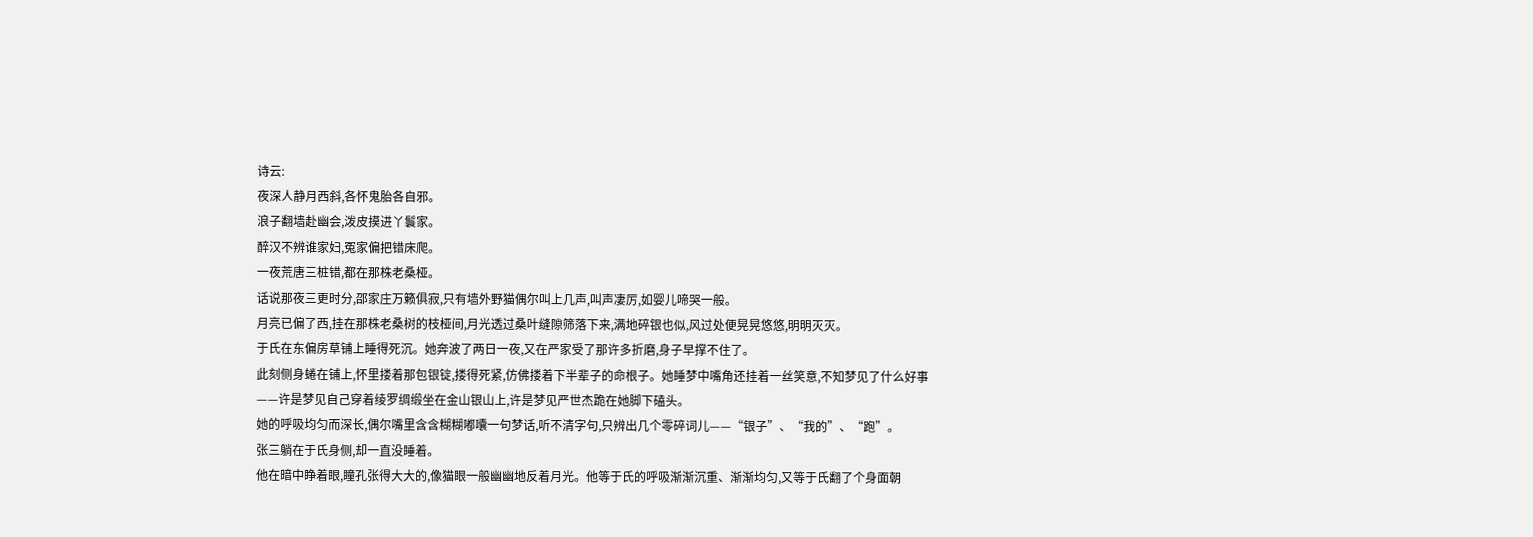诗云:
夜深人静月西斜,各怀鬼胎各自邪。
浪子翻墙赴幽会,泼皮摸进丫鬟家。
醉汉不辨谁家妇,冤家偏把错床爬。
一夜荒唐三桩错,都在那株老桑桠。
话说那夜三更时分,邵家庄万籁俱寂,只有墙外野猫偶尔叫上几声,叫声凄厉,如婴儿啼哭一般。
月亮已偏了西,挂在那株老桑树的枝桠间,月光透过桑叶缝隙筛落下来,满地碎银也似,风过处便晃晃悠悠,明明灭灭。
于氏在东偏房草铺上睡得死沉。她奔波了两日一夜,又在严家受了那许多折磨,身子早撑不住了。
此刻侧身蜷在铺上,怀里搂着那包银锭,搂得死紧,仿佛搂着下半辈子的命根子。她睡梦中嘴角还挂着一丝笑意,不知梦见了什么好事——许是梦见自己穿着绫罗绸缎坐在金山银山上,许是梦见严世杰跪在她脚下磕头。
她的呼吸均匀而深长,偶尔嘴里含含糊糊嘟囔一句梦话,听不清字句,只辨出几个零碎词儿——“银子”、“我的”、“跑”。
张三躺在于氏身侧,却一直没睡着。
他在暗中睁着眼,瞳孔张得大大的,像猫眼一般幽幽地反着月光。他等于氏的呼吸渐渐沉重、渐渐均匀,又等于氏翻了个身面朝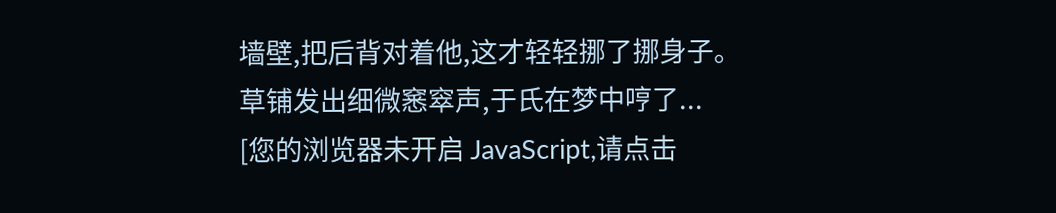墙壁,把后背对着他,这才轻轻挪了挪身子。
草铺发出细微窸窣声,于氏在梦中哼了...
[您的浏览器未开启 JavaScript,请点击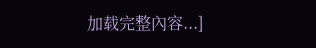加载完整內容...]